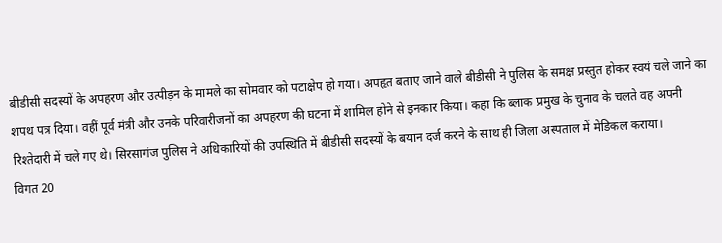बीडीसी सदस्यों के अपहरण और उत्पीड़न के मामले का सोमवार को पटाक्षेप हो गया। अपहृत बताए जाने वाले बीडीसी ने पुलिस के समक्ष प्रस्तुत होकर स्वयं चले जाने का शपथ पत्र दिया। वहीं पूर्व मंत्री और उनके परिवारीजनों का अपहरण की घटना में शामिल होने से इनकार किया। कहा कि ब्लाक प्रमुख के चुनाव के चलते वह अपनी रिश्तेदारी में चले गए थे। सिरसागंज पुलिस ने अधिकारियों की उपस्थिति में बीडीसी सदस्यों के बयान दर्ज करने के साथ ही जिला अस्पताल में मेडिकल कराया।
विगत 20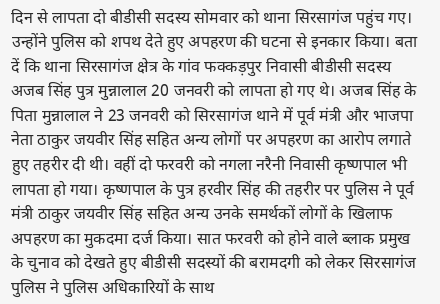दिन से लापता दो बीडीसी सदस्य सोमवार को थाना सिरसागंज पहुंच गए। उन्होंने पुलिस को शपथ देते हुए अपहरण की घटना से इनकार किया। बता दें कि थाना सिरसागंज क्षेत्र के गांव फक्कड़पुर निवासी बीडीसी सदस्य अजब सिंह पुत्र मुन्नालाल 20 जनवरी को लापता हो गए थे। अजब सिंह के पिता मुन्नालाल ने 23 जनवरी को सिरसागंज थाने में पूर्व मंत्री और भाजपा नेता ठाकुर जयवीर सिंह सहित अन्य लोगों पर अपहरण का आरोप लगाते हुए तहरीर दी थी। वहीं दो फरवरी को नगला नरैनी निवासी कृष्णपाल भी लापता हो गया। कृष्णपाल के पुत्र हरवीर सिंह की तहरीर पर पुलिस ने पूर्व मंत्री ठाकुर जयवीर सिंह सहित अन्य उनके समर्थकों लोगों के खिलाफ अपहरण का मुकदमा दर्ज किया। सात फरवरी को होने वाले ब्लाक प्रमुख के चुनाव को देखते हुए बीडीसी सदस्यों की बरामदगी को लेकर सिरसागंज पुलिस ने पुलिस अधिकारियों के साथ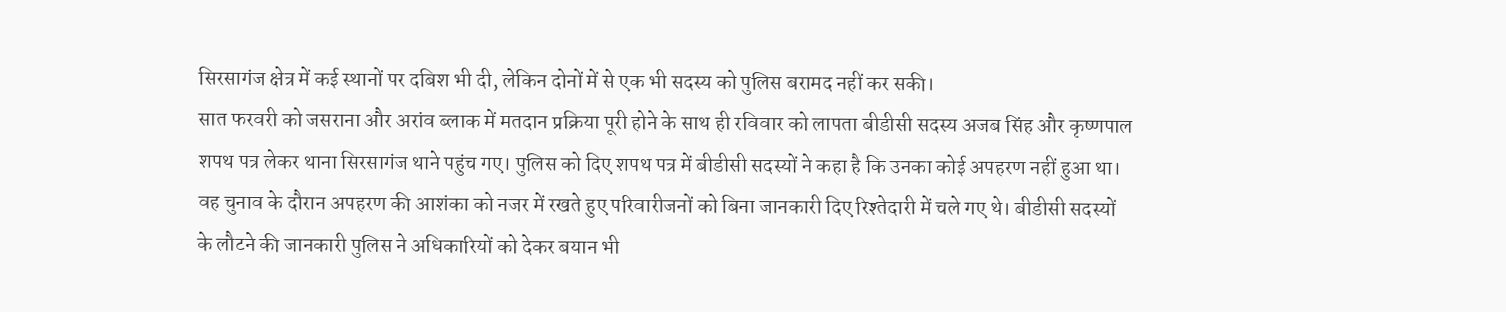सिरसागंज क्षेत्र में कई स्थानों पर दबिश भी दी, लेकिन दोनों में से एक भी सदस्य को पुलिस बरामद नहीं कर सकी।
सात फरवरी को जसराना और अरांव ब्लाक में मतदान प्रक्रिया पूरी होने के साथ ही रविवार को लापता बीडीसी सदस्य अजब सिंह और कृष्णपाल शपथ पत्र लेकर थाना सिरसागंज थाने पहुंच गए। पुलिस को दिए शपथ पत्र में बीडीसी सदस्यों ने कहा है कि उनका कोई अपहरण नहीं हुआ था। वह चुनाव के दौरान अपहरण की आशंका को नजर में रखते हुए परिवारीजनों को बिना जानकारी दिए रिश्तेदारी में चले गए थे। बीडीसी सदस्यों के लौटने की जानकारी पुलिस ने अधिकारियों को देकर बयान भी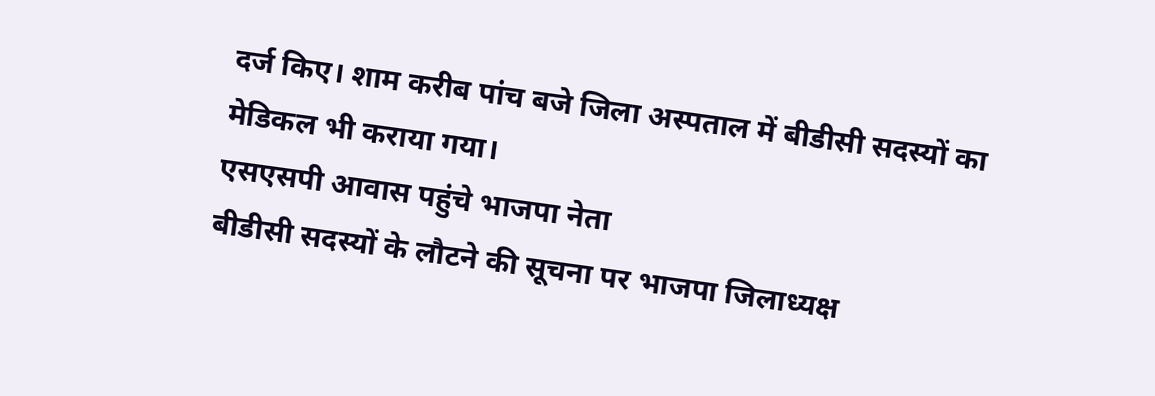दर्ज किए। शाम करीब पांच बजे जिला अस्पताल में बीडीसी सदस्यों का मेडिकल भी कराया गया।
एसएसपी आवास पहुंचे भाजपा नेता
बीडीसी सदस्यों के लौटने की सूचना पर भाजपा जिलाध्यक्ष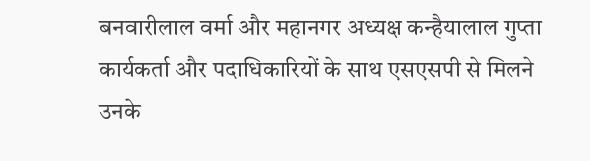बनवारीलाल वर्मा और महानगर अध्यक्ष कन्हैयालाल गुप्ता कार्यकर्ता और पदाधिकारियों के साथ एसएसपी से मिलने उनके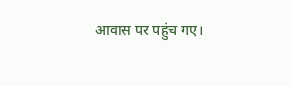आवास पर पहुंच गए।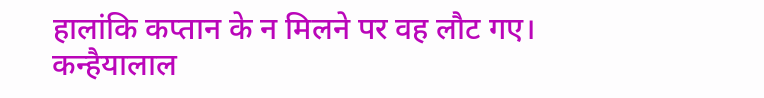हालांकि कप्तान के न मिलने पर वह लौट गए। कन्हैयालाल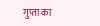गुप्ता का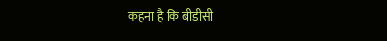कहना है कि बीडीसी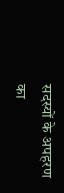सदस्यों के अपहरण का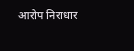आरोप निराधार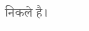निकले है।